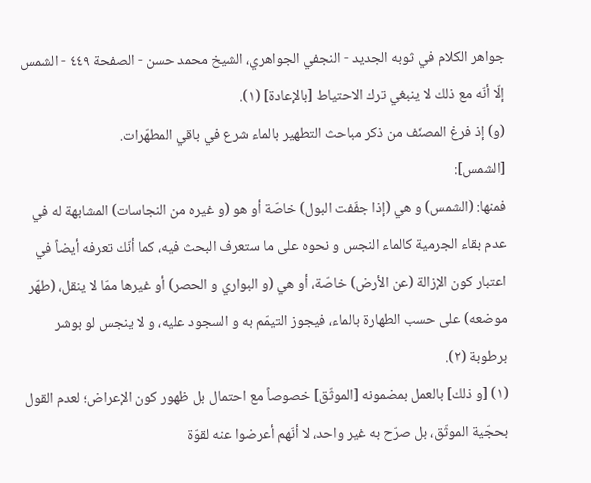جواهر الكلام في ثوبه الجديد - النجفي الجواهري، الشيخ محمد حسن - الصفحة ٤٤٩ - الشمس
إلّا أنّه مع ذلك لا ينبغي ترك الاحتياط [بالإعادة] (١).
(و) إذ فرغ المصنّف من ذكر مباحث التطهير بالماء شرع في باقي المطهّرات.
[الشمس]:
فمنها: (الشمس) و هي (إذا جفّفت البول) خاصّة أو هو (و غيره من النجاسات) المشابهة له في عدم بقاء الجرمية كالماء النجس و نحوه على ما ستعرف البحث فيه، كما أنّك تعرفه أيضاً في اعتبار كون الإزالة (عن الأرض) خاصّة، أو هي (و البواري و الحصر) أو غيرها ممّا لا ينقل، (طهّر موضعه) على حسب الطهارة بالماء، فيجوز التيمّم به و السجود عليه، و لا ينجس لو بوشر برطوبة (٢).
(١) [و ذلك] بالعمل بمضمونه [الموثّق] خصوصاً مع احتمال بل ظهور كون الإعراض؛ لعدم القول بحجّية الموثّق، بل صرّح به غير واحد، لا أنّهم أعرضوا عنه لقوّة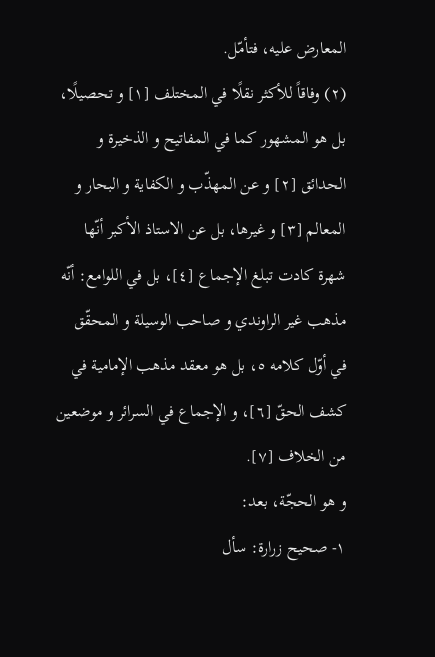المعارض عليه، فتأمّل.
(٢) وفاقاً للأكثر نقلًا في المختلف [١] و تحصيلًا، بل هو المشهور كما في المفاتيح و الذخيرة و الحدائق [٢] و عن المهذّب و الكفاية و البحار و المعالم [٣] و غيرها، بل عن الاستاذ الأكبر أنّها شهرة كادت تبلغ الإجماع [٤]، بل في اللوامع: أنّه مذهب غير الراوندي و صاحب الوسيلة و المحقّق في أوّل كلامه ٥، بل هو معقد مذهب الإمامية في كشف الحقّ [٦]، و الإجماع في السرائر و موضعين من الخلاف [٧].
و هو الحجّة، بعد:
١- صحيح زرارة: سأل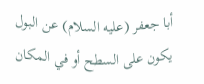أبا جعفر (عليه السلام) عن البول يكون على السطح أو في المكان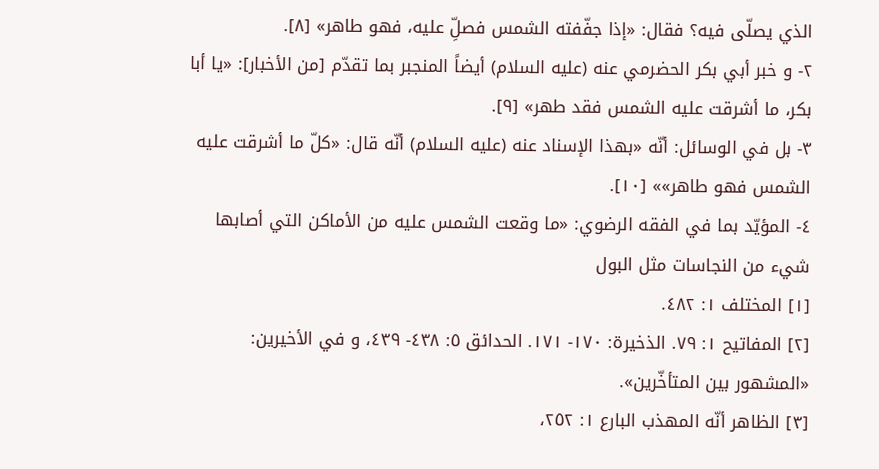الذي يصلّى فيه؟ فقال: «إذا جفّفته الشمس فصلِّ عليه، فهو طاهر» [٨].
٢- و خبر أبي بكر الحضرمي عنه (عليه السلام) أيضاً المنجبر بما تقدّم [من الأخبار]: «يا أبا بكر، ما أشرقت عليه الشمس فقد طهر» [٩].
٣- بل في الوسائل: أنّه «بهذا الإسناد عنه (عليه السلام) أنّه قال: «كلّ ما أشرقت عليه الشمس فهو طاهر»» [١٠].
٤- المؤيّد بما في الفقه الرضوي: «ما وقعت الشمس عليه من الأماكن التي أصابها شيء من النجاسات مثل البول
[١] المختلف ١: ٤٨٢.
[٢] المفاتيح ١: ٧٩. الذخيرة: ١٧٠- ١٧١. الحدائق ٥: ٤٣٨- ٤٣٩، و في الأخيرين: «المشهور بين المتأخّرين».
[٣] الظاهر أنّه المهذب البارع ١: ٢٥٢،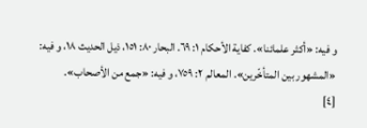و فيه: «أكثر علمائنا». كفاية الأحكام ١: ٦٩. البحار ٨٠: ١٥١، ذيل الحديث ١٨، و فيه: «المشهور بين المتأخّرين». المعالم ٢: ٧٥٩، و فيه: «جمع من الأصحاب».
[٤]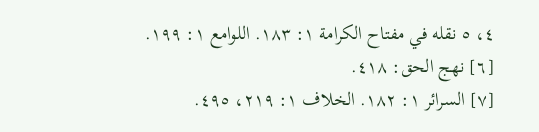٤، ٥ نقله في مفتاح الكرامة ١: ١٨٣. اللوامع ١: ١٩٩.
[٦] نهج الحق: ٤١٨.
[٧] السرائر ١: ١٨٢. الخلاف ١: ٢١٩، ٤٩٥.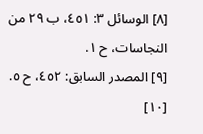[٨] الوسائل ٣: ٤٥١، ب ٢٩ من النجاسات، ح ١.
[٩] المصدر السابق: ٤٥٢، ح ٥.
[١٠]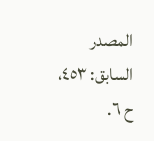المصدر السابق: ٤٥٣، ح ٦.